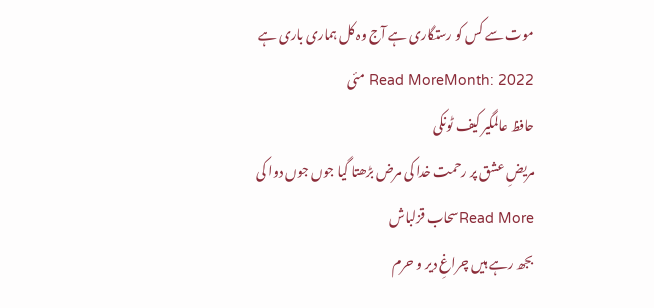موت سے کس کو رستگاری ہے آج وہ کل ہماری باری ہے
Read MoreMonth: 2022 مئی
حافظ عالمگیر کیف ٹونکی
مریضِ عشق پر رحمت خدا کی مرض بڑھتا گیا جوں جوں دوا کی
Read Moreسحاب قزلباش
بجھ رہے ہیں چراغِ دیر و حرم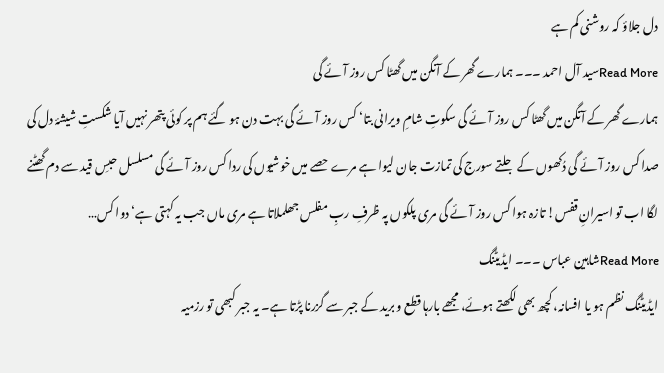دل جلاؤ کہ روشنی کم ہے
Read Moreسید آل احمد ۔۔۔ ہمارے گھر کے آنگن میں گھٹا کس روز آئے گی
ہمارے گھر کے آنگن میں گھٹا کس روز آئے گی سکوتِ شامِ ویرانی بتا‘ کس روز آئے گی بہت دن ہو گئے ہم پر کوئی پتھر نہیں آیا شکستِ شیشۂ دل کی صدا کس روز آئے گی دُکھوں کے جلتے سورج کی تمازت جان لیوا ہے مرے حصے میں خوشیوں کی ردا کس روز آئے گی مسلسل حبسِ قید سے دم گھٹنے لگا اب تو اسیرانِ قفس! تازہ ہوا کس روز آئے گی مری پلکوں پہ ظرفِ ربِ مفلس جھلملاتا ہے مری ماں جب یہ کہتی ہے‘ دوا کس…
Read Moreشاہین عباس ۔۔۔ ایڈیٹنگ
ایڈیٹنگ نظم ہو یا افسانہ، کچھ بھی لکھتے ہوئے، مجھے بارہا قطع و برید کے جبر سے گزرنا پڑتا ہے۔ یہ جبر کبھی تو رزمیہ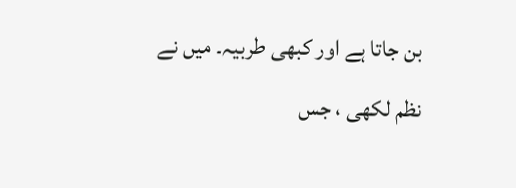بن جاتا ہے اور کبھی طربیہ۔ میں نے نظم لکھی ، جس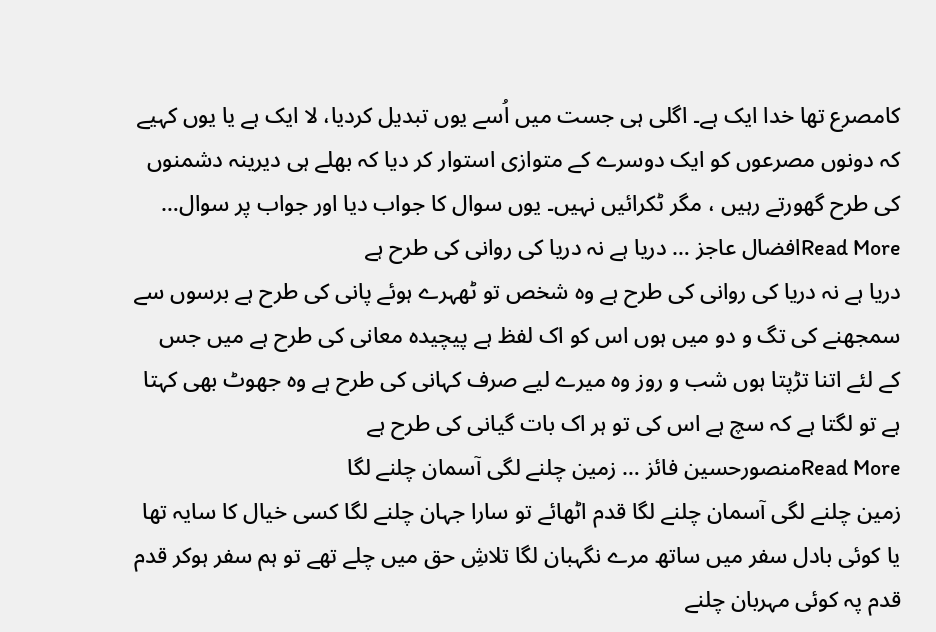کامصرع تھا خدا ایک ہے۔ اگلی ہی جست میں اُسے یوں تبدیل کردیا، لا ایک ہے یا یوں کہیے کہ دونوں مصرعوں کو ایک دوسرے کے متوازی استوار کر دیا کہ بھلے ہی دیرینہ دشمنوں کی طرح گھورتے رہیں ، مگر ٹکرائیں نہیں۔ یوں سوال کا جواب دیا اور جواب پر سوال…
Read Moreافضال عاجز … دریا ہے نہ دریا کی روانی کی طرح ہے
دریا ہے نہ دریا کی روانی کی طرح ہے وہ شخص تو ٹھہرے ہوئے پانی کی طرح ہے برسوں سے سمجھنے کی تگ و دو میں ہوں اس کو اک لفظ ہے پیچیدہ معانی کی طرح ہے میں جس کے لئے اتنا تڑپتا ہوں شب و روز وہ میرے لیے صرف کہانی کی طرح ہے وہ جھوٹ بھی کہتا ہے تو لگتا ہے کہ سچ ہے اس کی تو ہر اک بات گیانی کی طرح ہے
Read Moreمنصورحسین فائز … زمین چلنے لگی آسمان چلنے لگا
زمین چلنے لگی آسمان چلنے لگا قدم اٹھائے تو سارا جہان چلنے لگا کسی خیال کا سایہ تھا یا کوئی بادل سفر میں ساتھ مرے نگہبان لگا تلاشِ حق میں چلے تھے تو ہم سفر ہوکر قدم قدم پہ کوئی مہربان چلنے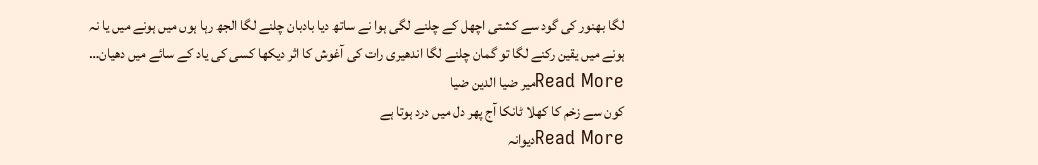لگا بھنور کی گود سے کشتی اچھل کے چلنے لگی ہوا نے ساتھ دیا بادبان چلنے لگا الجھ رہا ہوں میں ہونے میں یا نہ ہونے میں یقین رکنے لگا تو گمان چلنے لگا اندھیری رات کی آغوش کا اثر دیکھا کسی کی یاد کے سائے میں دھیان…
Read Moreمیر ضیا الدین ضیا
کون سے زخم کا کھلا ٹانکا آج پھر دل میں درد ہوتا ہے
Read Moreدیوانہ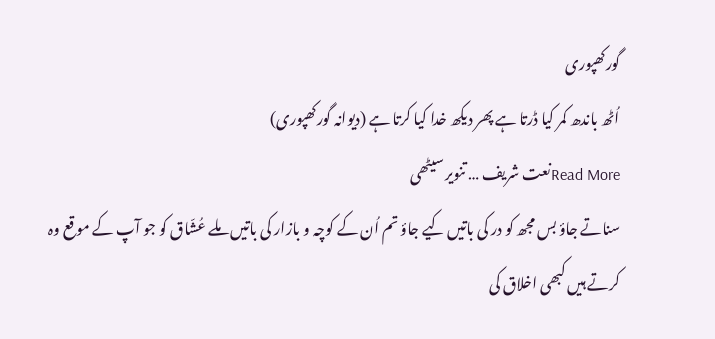گورکھپوری
اُٹھ باندھ کمر کیا ڈرتا ہے پھر دیکھ خدا کیا کرتا ہے (دیوانہ گورکھپوری)
Read Moreنعت شریف … تنویر سیٹھی
سناتے جاؤ بس مجھ کو در کی باتیں کیے جاؤ تم اُن کے کوچہ و بازار کی باتیں ملے عُشّاق کو جو آپ کے موقع وہ کرتے ہیں کبھی اخلاق کی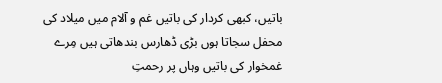باتیں، کبھی کردار کی باتیں غم و آلام میں میلاد کی محفل سجاتا ہوں بڑی ڈھارس بندھاتی ہیں مِرے غمخوار کی باتیں وہاں پر رحمتِ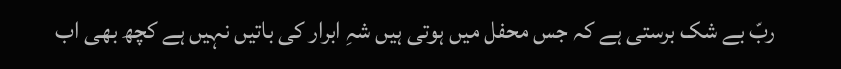ربّ بے شک برستی ہے کہ جس محفل میں ہوتی ہیں شہِ ابرار کی باتیں نہیں ہے کچھ بھی اب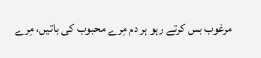مرغوب بس کرتے رہو ہر دم مِرے محبوب کی باتیں، مِرے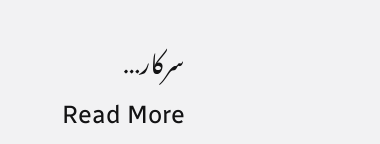سرکار…
Read More